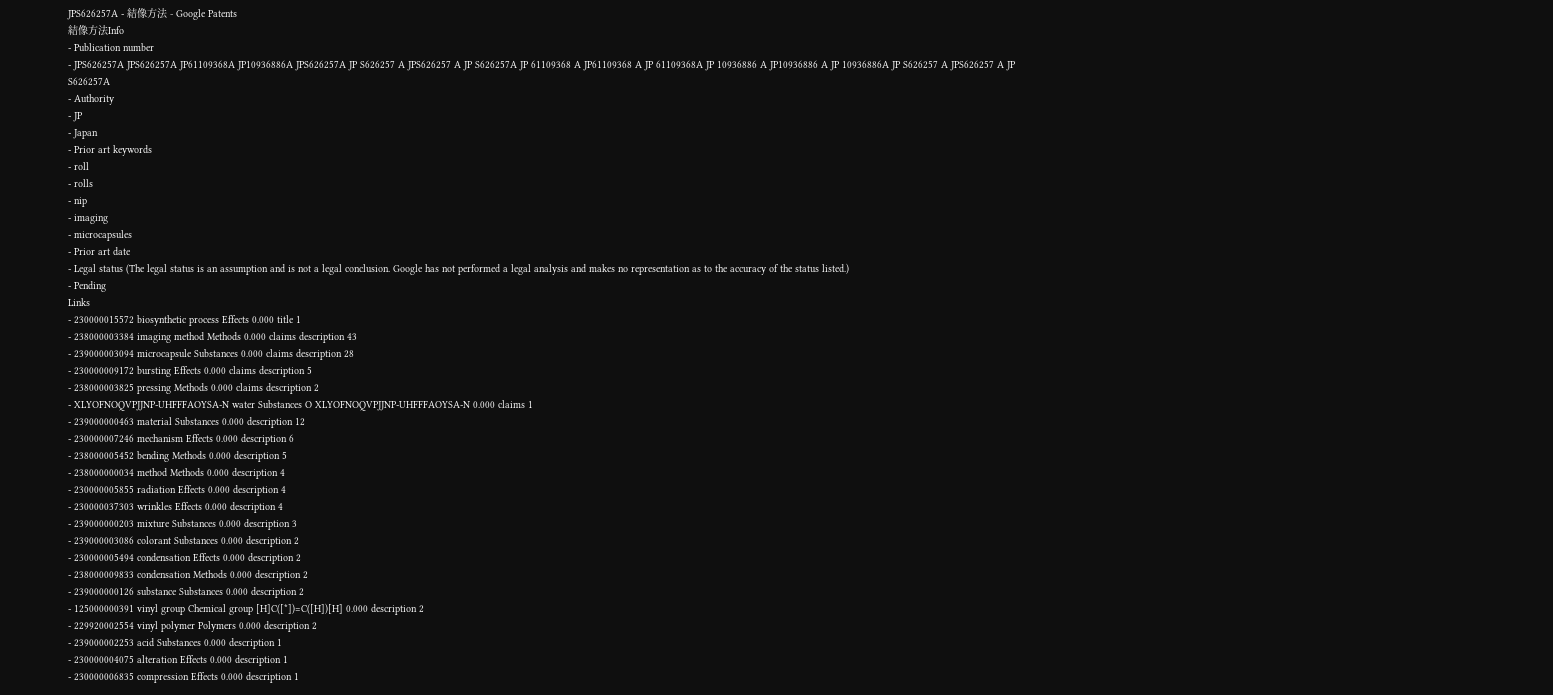JPS626257A - 結像方法 - Google Patents
結像方法Info
- Publication number
- JPS626257A JPS626257A JP61109368A JP10936886A JPS626257A JP S626257 A JPS626257 A JP S626257A JP 61109368 A JP61109368 A JP 61109368A JP 10936886 A JP10936886 A JP 10936886A JP S626257 A JPS626257 A JP S626257A
- Authority
- JP
- Japan
- Prior art keywords
- roll
- rolls
- nip
- imaging
- microcapsules
- Prior art date
- Legal status (The legal status is an assumption and is not a legal conclusion. Google has not performed a legal analysis and makes no representation as to the accuracy of the status listed.)
- Pending
Links
- 230000015572 biosynthetic process Effects 0.000 title 1
- 238000003384 imaging method Methods 0.000 claims description 43
- 239000003094 microcapsule Substances 0.000 claims description 28
- 230000009172 bursting Effects 0.000 claims description 5
- 238000003825 pressing Methods 0.000 claims description 2
- XLYOFNOQVPJJNP-UHFFFAOYSA-N water Substances O XLYOFNOQVPJJNP-UHFFFAOYSA-N 0.000 claims 1
- 239000000463 material Substances 0.000 description 12
- 230000007246 mechanism Effects 0.000 description 6
- 238000005452 bending Methods 0.000 description 5
- 238000000034 method Methods 0.000 description 4
- 230000005855 radiation Effects 0.000 description 4
- 230000037303 wrinkles Effects 0.000 description 4
- 239000000203 mixture Substances 0.000 description 3
- 239000003086 colorant Substances 0.000 description 2
- 230000005494 condensation Effects 0.000 description 2
- 238000009833 condensation Methods 0.000 description 2
- 239000000126 substance Substances 0.000 description 2
- 125000000391 vinyl group Chemical group [H]C([*])=C([H])[H] 0.000 description 2
- 229920002554 vinyl polymer Polymers 0.000 description 2
- 239000002253 acid Substances 0.000 description 1
- 230000004075 alteration Effects 0.000 description 1
- 230000006835 compression Effects 0.000 description 1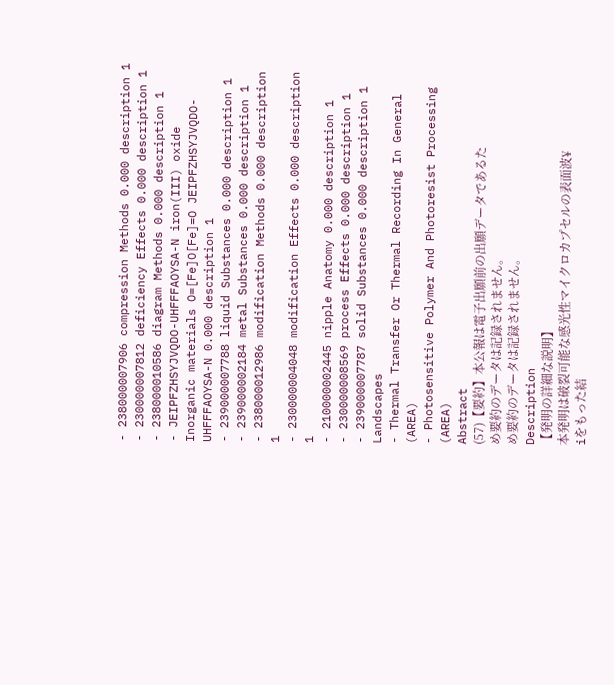- 238000007906 compression Methods 0.000 description 1
- 230000007812 deficiency Effects 0.000 description 1
- 238000010586 diagram Methods 0.000 description 1
- JEIPFZHSYJVQDO-UHFFFAOYSA-N iron(III) oxide Inorganic materials O=[Fe]O[Fe]=O JEIPFZHSYJVQDO-UHFFFAOYSA-N 0.000 description 1
- 239000007788 liquid Substances 0.000 description 1
- 239000002184 metal Substances 0.000 description 1
- 238000012986 modification Methods 0.000 description 1
- 230000004048 modification Effects 0.000 description 1
- 210000002445 nipple Anatomy 0.000 description 1
- 230000008569 process Effects 0.000 description 1
- 239000007787 solid Substances 0.000 description 1
Landscapes
- Thermal Transfer Or Thermal Recording In General (AREA)
- Photosensitive Polymer And Photoresist Processing (AREA)
Abstract
(57)【要約】本公報は電子出願前の出願データであるた
め要約のデータは記録されません。
め要約のデータは記録されません。
Description
【発明の詳細な説明】
本発明は破裂可能な感光性マイクロカプセルの表面波¥
iをもった結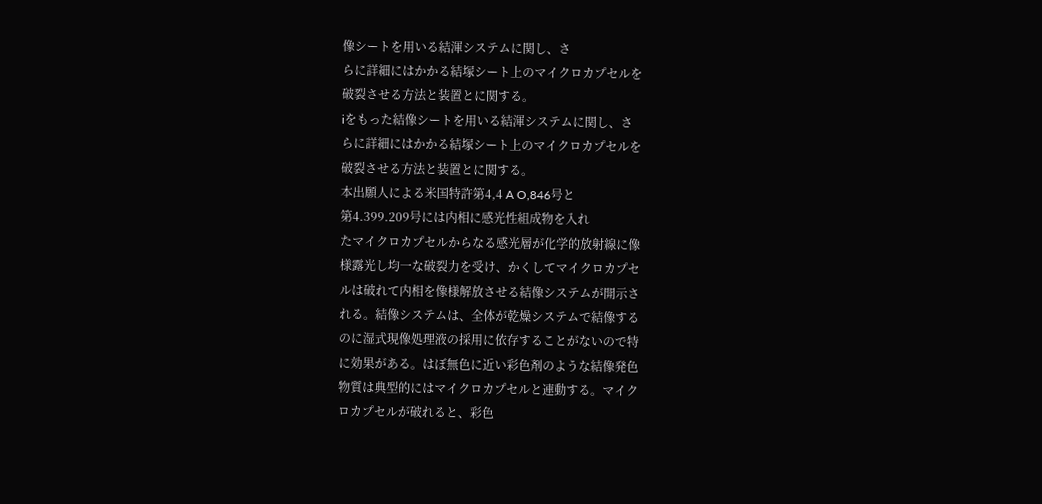像シートを用いる結渾システムに関し、さ
らに詳細にはかかる結塚シート上のマイクロカプセルを
破裂させる方法と装置とに関する。
iをもった結像シートを用いる結渾システムに関し、さ
らに詳細にはかかる結塚シート上のマイクロカプセルを
破裂させる方法と装置とに関する。
本出願人による米国特許第4,4 A O,846号と
第4.399.209号には内相に感光性組成物を入れ
たマイクロカプセルからなる感光層が化学的放射線に像
様露光し均一な破裂力を受け、かくしてマイクロカプセ
ルは破れて内相を像様解放させる結像システムが開示さ
れる。結像システムは、全体が乾燥システムで結像する
のに湿式現像処理液の採用に依存することがないので特
に効果がある。はぼ無色に近い彩色剤のような結像発色
物質は典型的にはマイクロカプセルと連動する。マイク
ロカプセルが破れると、彩色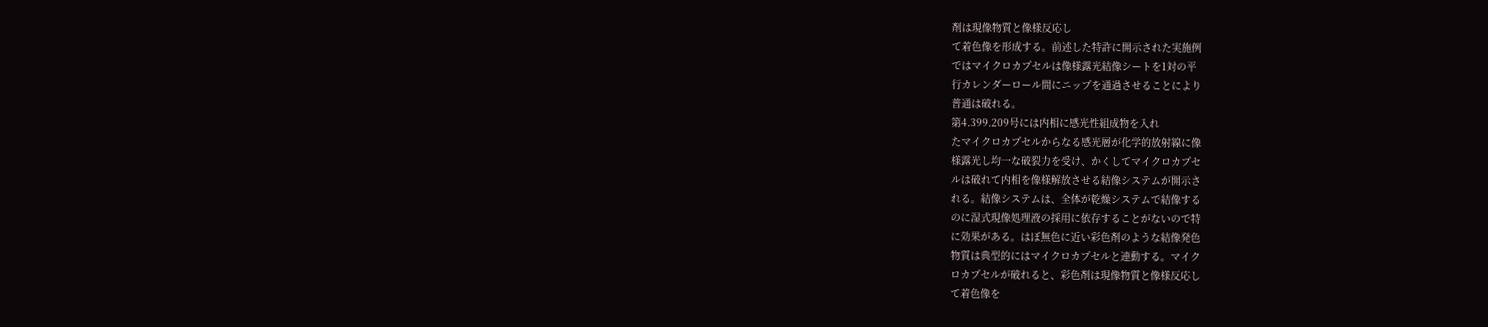剤は現像物質と像様反応し
て着色像を形成する。前述した特許に開示された実施例
ではマイクロカプセルは像様露光結像シートを1対の平
行カレンダーロール間にニップを通過させることにより
普通は破れる。
第4.399.209号には内相に感光性組成物を入れ
たマイクロカプセルからなる感光層が化学的放射線に像
様露光し均一な破裂力を受け、かくしてマイクロカプセ
ルは破れて内相を像様解放させる結像システムが開示さ
れる。結像システムは、全体が乾燥システムで結像する
のに湿式現像処理液の採用に依存することがないので特
に効果がある。はぼ無色に近い彩色剤のような結像発色
物質は典型的にはマイクロカプセルと連動する。マイク
ロカプセルが破れると、彩色剤は現像物質と像様反応し
て着色像を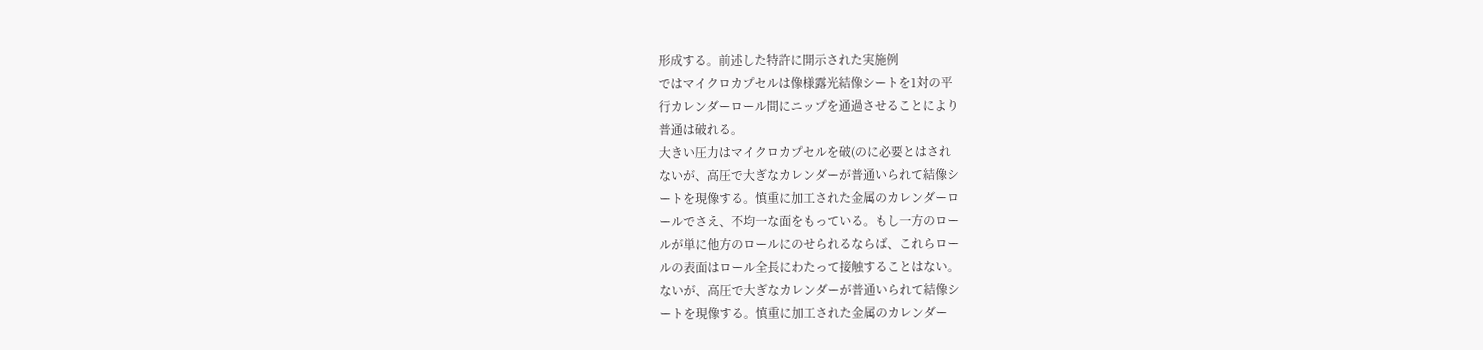形成する。前述した特許に開示された実施例
ではマイクロカプセルは像様露光結像シートを1対の平
行カレンダーロール間にニップを通過させることにより
普通は破れる。
大きい圧力はマイクロカプセルを破(のに必要とはされ
ないが、高圧で大ぎなカレンダーが普通いられて結像シ
ートを現像する。慎重に加工された金属のカレンダーロ
ールでさえ、不均一な面をもっている。もし一方のロー
ルが単に他方のロールにのせられるならば、これらロー
ルの表面はロール全長にわたって接触することはない。
ないが、高圧で大ぎなカレンダーが普通いられて結像シ
ートを現像する。慎重に加工された金属のカレンダー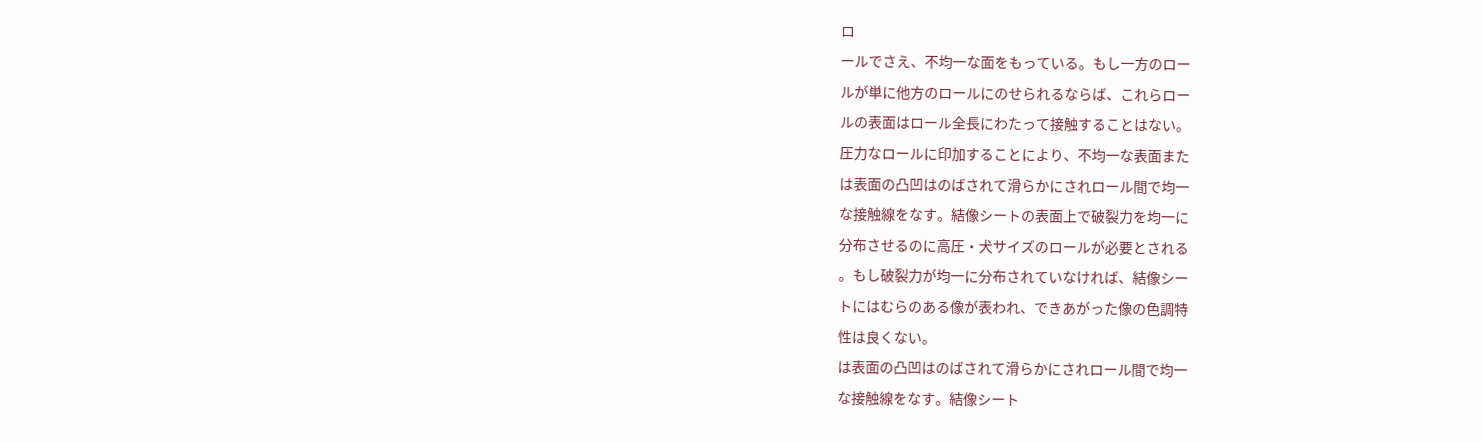ロ
ールでさえ、不均一な面をもっている。もし一方のロー
ルが単に他方のロールにのせられるならば、これらロー
ルの表面はロール全長にわたって接触することはない。
圧力なロールに印加することにより、不均一な表面また
は表面の凸凹はのばされて滑らかにされロール間で均一
な接触線をなす。結像シートの表面上で破裂力を均一に
分布させるのに高圧・犬サイズのロールが必要とされる
。もし破裂力が均一に分布されていなければ、結像シー
トにはむらのある像が表われ、できあがった像の色調特
性は良くない。
は表面の凸凹はのばされて滑らかにされロール間で均一
な接触線をなす。結像シート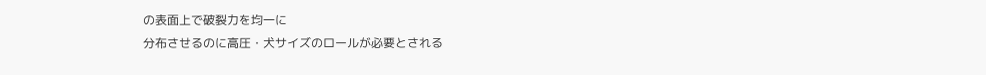の表面上で破裂力を均一に
分布させるのに高圧・犬サイズのロールが必要とされる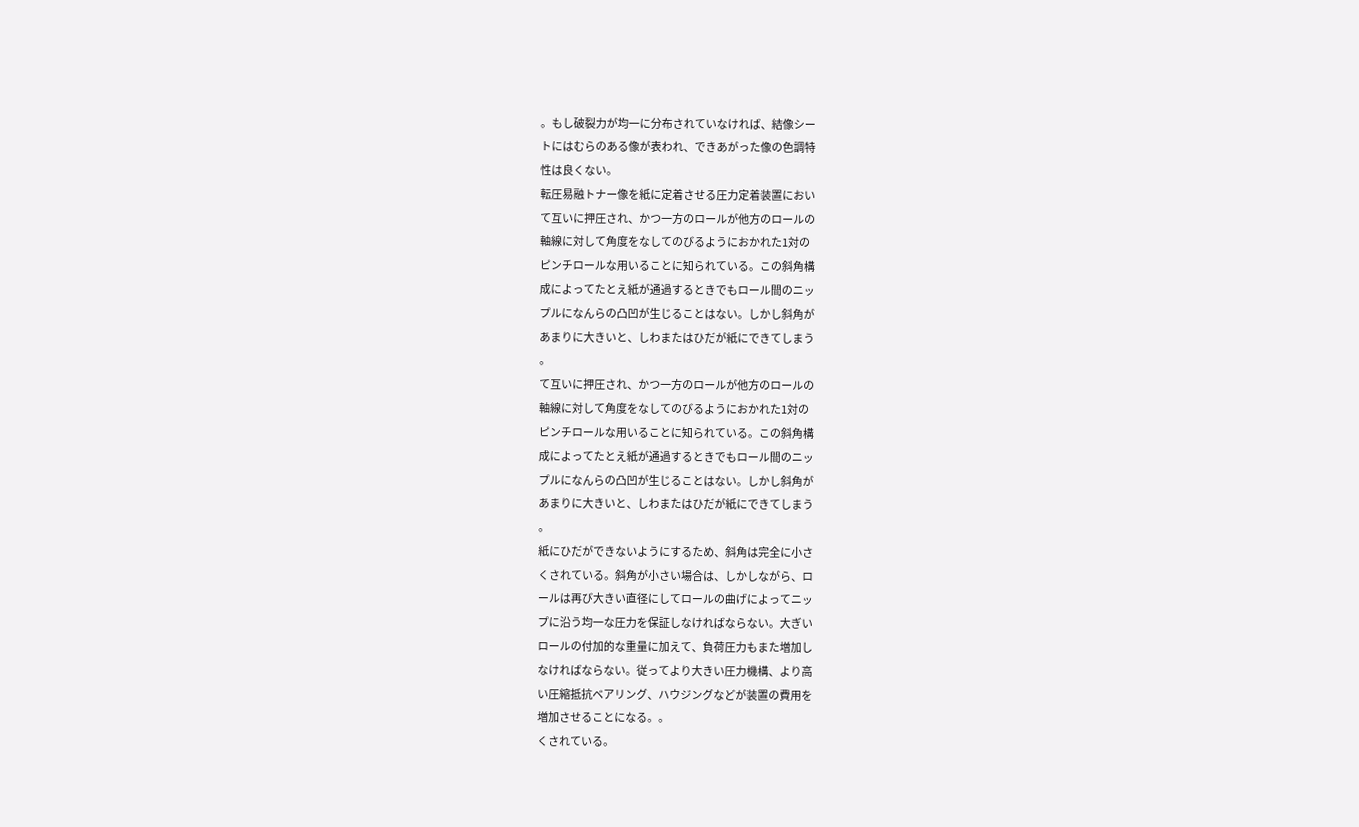。もし破裂力が均一に分布されていなければ、結像シー
トにはむらのある像が表われ、できあがった像の色調特
性は良くない。
転圧易融トナー像を紙に定着させる圧力定着装置におい
て互いに押圧され、かつ一方のロールが他方のロールの
軸線に対して角度をなしてのびるようにおかれた1対の
ピンチロールな用いることに知られている。この斜角構
成によってたとえ紙が通過するときでもロール間のニッ
プルになんらの凸凹が生じることはない。しかし斜角が
あまりに大きいと、しわまたはひだが紙にできてしまう
。
て互いに押圧され、かつ一方のロールが他方のロールの
軸線に対して角度をなしてのびるようにおかれた1対の
ピンチロールな用いることに知られている。この斜角構
成によってたとえ紙が通過するときでもロール間のニッ
プルになんらの凸凹が生じることはない。しかし斜角が
あまりに大きいと、しわまたはひだが紙にできてしまう
。
紙にひだができないようにするため、斜角は完全に小さ
くされている。斜角が小さい場合は、しかしながら、ロ
ールは再び大きい直径にしてロールの曲げによってニッ
プに沿う均一な圧力を保証しなければならない。大ぎい
ロールの付加的な重量に加えて、負荷圧力もまた増加し
なければならない。従ってより大きい圧力機構、より高
い圧縮抵抗ベアリング、ハウジングなどが装置の費用を
増加させることになる。。
くされている。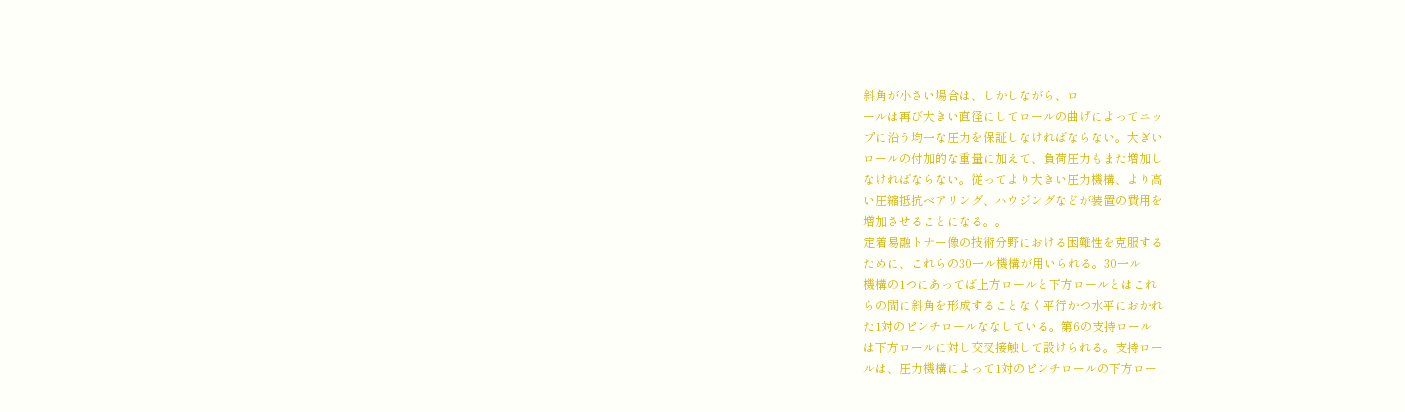斜角が小さい場合は、しかしながら、ロ
ールは再び大きい直径にしてロールの曲げによってニッ
プに沿う均一な圧力を保証しなければならない。大ぎい
ロールの付加的な重量に加えて、負荷圧力もまた増加し
なければならない。従ってより大きい圧力機構、より高
い圧縮抵抗ベアリング、ハウジングなどが装置の費用を
増加させることになる。。
定着易融トナー像の技術分野における困難性を克服する
ために、これらの30一ル機構が用いられる。30一ル
機構の1つにあってば上方ロールと下方ロールとはこれ
らの間に斜角を形成することなく平行かつ水平におかれ
た1対のピンチロールななしている。第6の支持ロール
は下方ロールに対し交叉接触して設けられる。支持ロー
ルは、圧力機構によって1対のピンチロールの下方ロー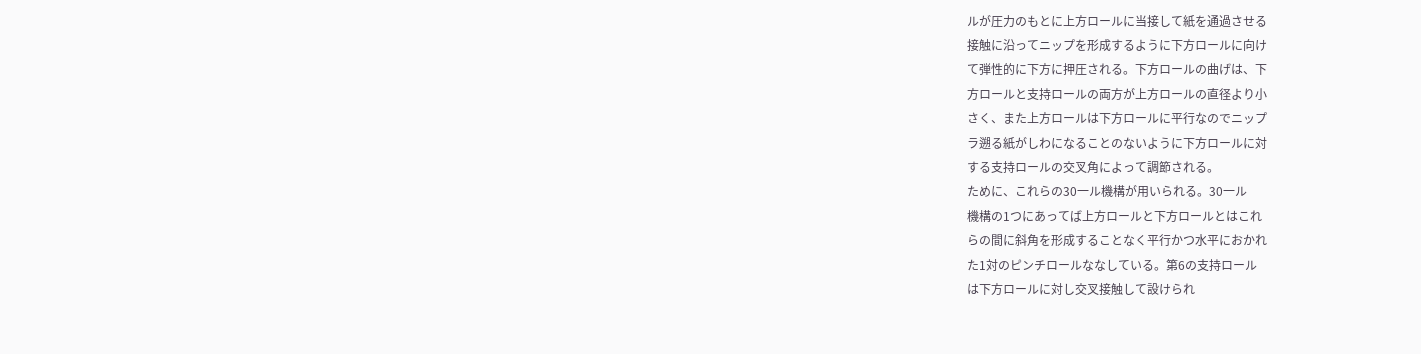ルが圧力のもとに上方ロールに当接して紙を通過させる
接触に沿ってニップを形成するように下方ロールに向け
て弾性的に下方に押圧される。下方ロールの曲げは、下
方ロールと支持ロールの両方が上方ロールの直径より小
さく、また上方ロールは下方ロールに平行なのでニップ
ラ遡る紙がしわになることのないように下方ロールに対
する支持ロールの交叉角によって調節される。
ために、これらの30一ル機構が用いられる。30一ル
機構の1つにあってば上方ロールと下方ロールとはこれ
らの間に斜角を形成することなく平行かつ水平におかれ
た1対のピンチロールななしている。第6の支持ロール
は下方ロールに対し交叉接触して設けられ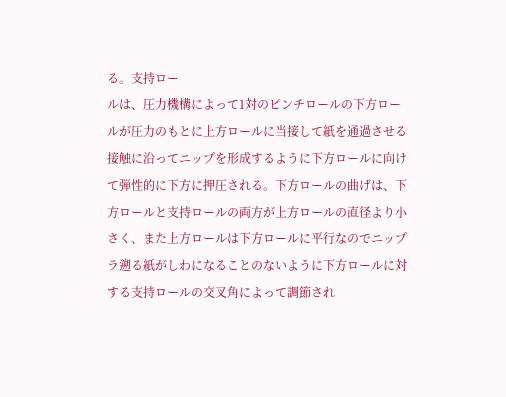る。支持ロー
ルは、圧力機構によって1対のピンチロールの下方ロー
ルが圧力のもとに上方ロールに当接して紙を通過させる
接触に沿ってニップを形成するように下方ロールに向け
て弾性的に下方に押圧される。下方ロールの曲げは、下
方ロールと支持ロールの両方が上方ロールの直径より小
さく、また上方ロールは下方ロールに平行なのでニップ
ラ遡る紙がしわになることのないように下方ロールに対
する支持ロールの交叉角によって調節され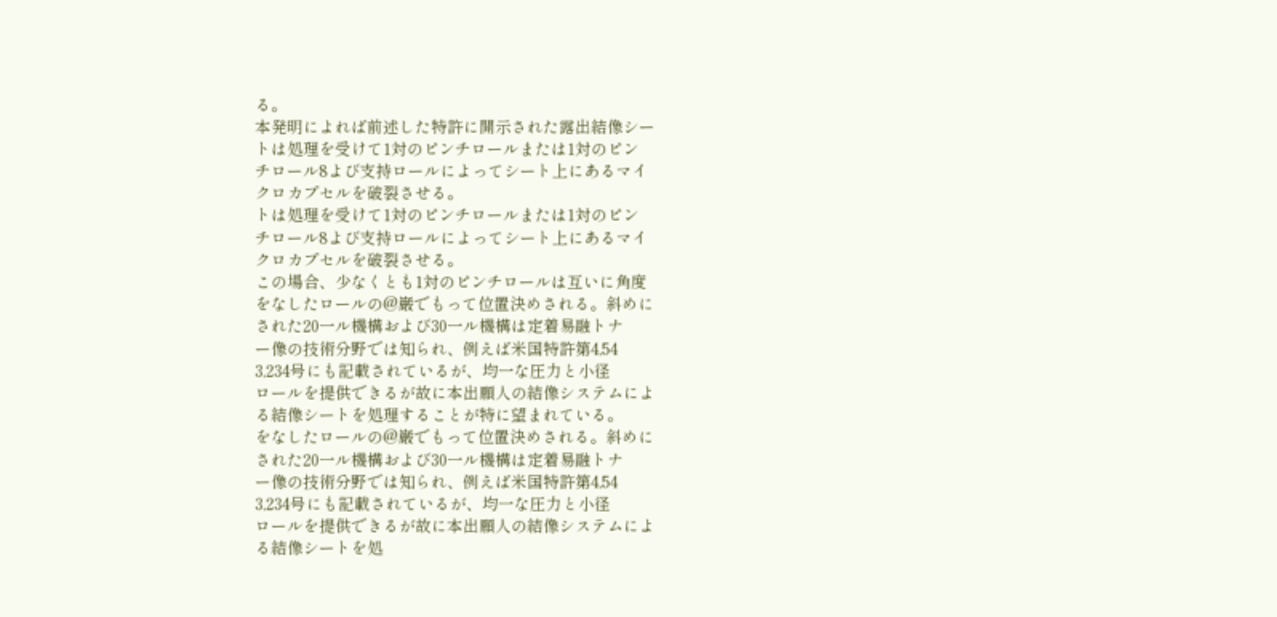る。
本発明によれば前述した特許に開示された露出結像シー
トは処理を受けて1対のピンチロールまたは1対のピン
チロール8よび支持ロールによってシート上にあるマイ
クロカプセルを破裂させる。
トは処理を受けて1対のピンチロールまたは1対のピン
チロール8よび支持ロールによってシート上にあるマイ
クロカプセルを破裂させる。
この場合、少なくとも1対のピンチロールは互いに角度
をなしたロールの@巌でもって位置決めされる。斜めに
された20一ル機構および30一ル機構は定着易融トナ
ー像の技術分野では知られ、例えば米国特許第4,54
3,234号にも記載されているが、均一な圧力と小径
ロールを提供できるが故に本出願人の結像システムによ
る結像シートを処理することが特に望まれている。
をなしたロールの@巌でもって位置決めされる。斜めに
された20一ル機構および30一ル機構は定着易融トナ
ー像の技術分野では知られ、例えば米国特許第4,54
3,234号にも記載されているが、均一な圧力と小径
ロールを提供できるが故に本出願人の結像システムによ
る結像シートを処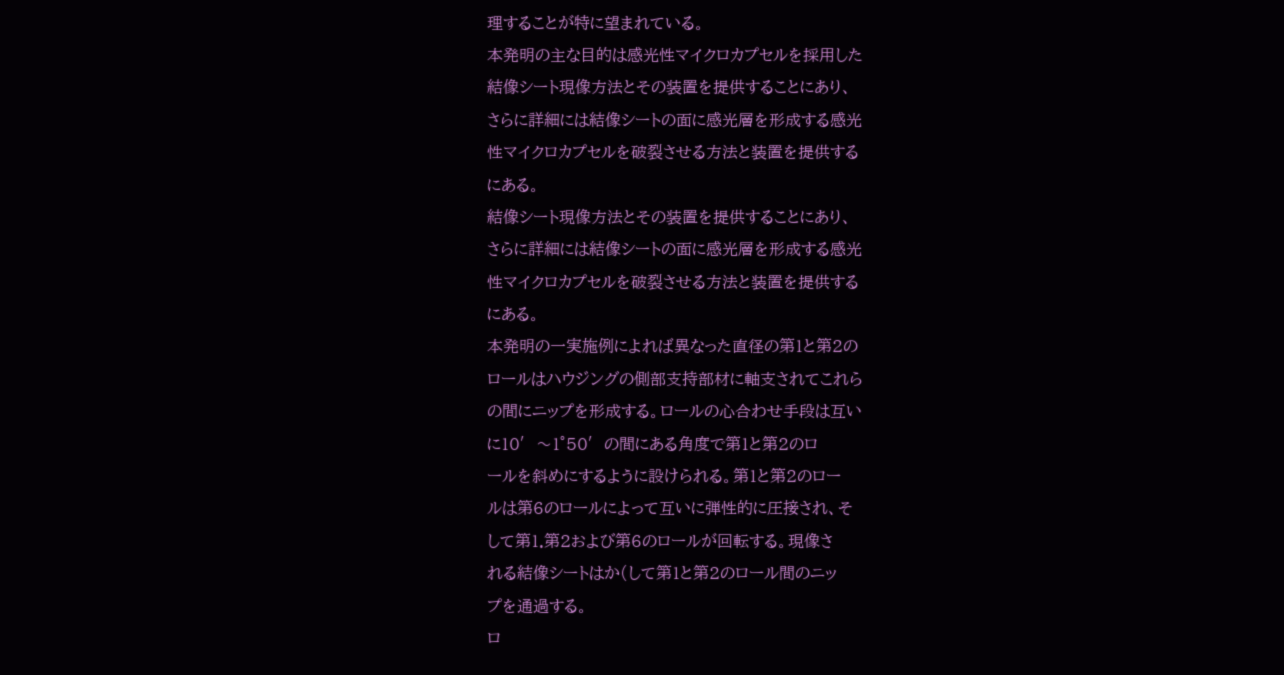理することが特に望まれている。
本発明の主な目的は感光性マイクロカプセルを採用した
結像シート現像方法とその装置を提供することにあり、
さらに詳細には結像シートの面に感光層を形成する感光
性マイクロカプセルを破裂させる方法と装置を提供する
にある。
結像シート現像方法とその装置を提供することにあり、
さらに詳細には結像シートの面に感光層を形成する感光
性マイクロカプセルを破裂させる方法と装置を提供する
にある。
本発明の一実施例によれば異なった直径の第1と第2の
ロールはハウジングの側部支持部材に軸支されてこれら
の間にニップを形成する。ロールの心合わせ手段は互い
に10′〜1°50′の間にある角度で第1と第2のロ
ールを斜めにするように設けられる。第1と第2のロー
ルは第6のロールによって互いに弾性的に圧接され、そ
して第1.第2および第6のロールが回転する。現像さ
れる結像シートはか(して第1と第2のロール間のニッ
プを通過する。
ロ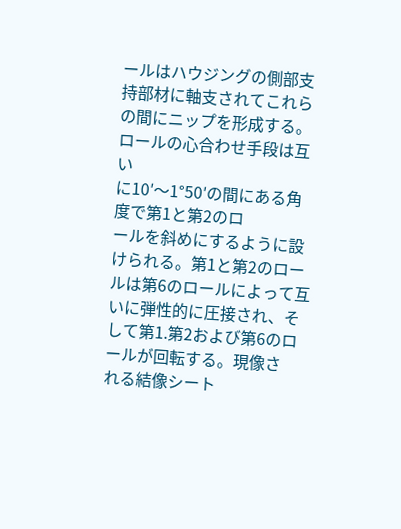ールはハウジングの側部支持部材に軸支されてこれら
の間にニップを形成する。ロールの心合わせ手段は互い
に10′〜1°50′の間にある角度で第1と第2のロ
ールを斜めにするように設けられる。第1と第2のロー
ルは第6のロールによって互いに弾性的に圧接され、そ
して第1.第2および第6のロールが回転する。現像さ
れる結像シート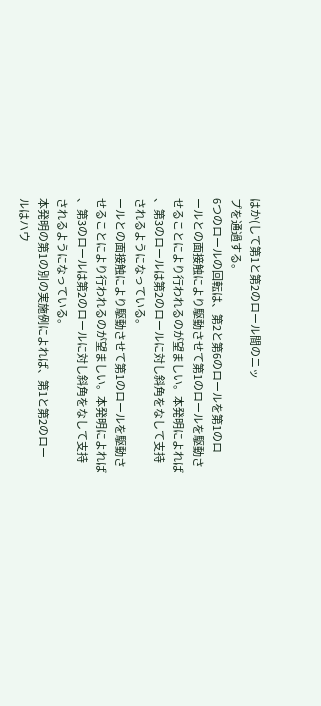はか(して第1と第2のロール間のニッ
プを通過する。
6つのロールの回転は、第2と第6のロールを第1のロ
ールとの面接触により駆動させて第1のロールを駆動さ
せることにより行われるのが望ましい。本発明によれば
、第3のロールは第2のロールに対し斜角をなして支持
されるようになっている。
ールとの面接触により駆動させて第1のロールを駆動さ
せることにより行われるのが望ましい。本発明によれば
、第3のロールは第2のロールに対し斜角をなして支持
されるようになっている。
本発明の第1の別の実施例によれば、第1と第2のロー
ルはハウ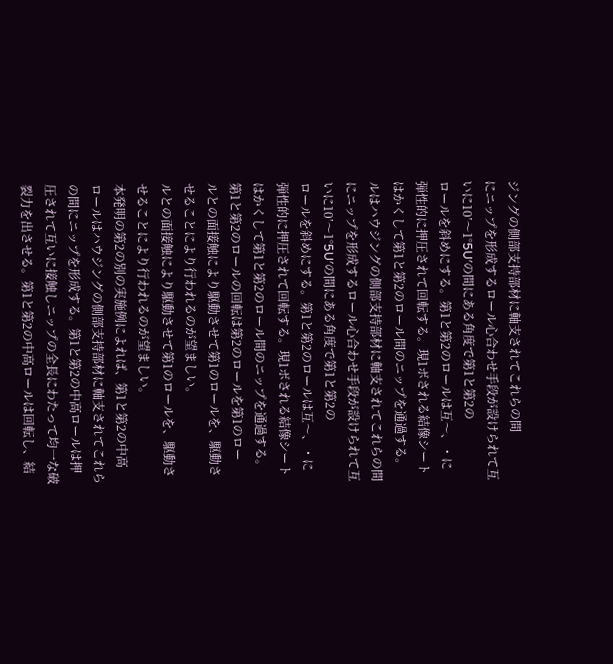ジングの側部支持部材に軸支されてこれらの間
にニップを形成するロール心合わせ手段が設けられて互
いに10’〜1°5U′の間にある角度で第1と第2の
ロールを斜めにする。第1と第2のロールは互〜、・に
弾性的に押圧されて回転する。現1ボされる結像シート
はかくして第1と第2のロール間のニップを通過する。
ルはハウジングの側部支持部材に軸支されてこれらの間
にニップを形成するロール心合わせ手段が設けられて互
いに10’〜1°5U′の間にある角度で第1と第2の
ロールを斜めにする。第1と第2のロールは互〜、・に
弾性的に押圧されて回転する。現1ボされる結像シート
はかくして第1と第2のロール間のニップを通過する。
第1と第2のロールの回転は第2のロールを第1のロー
ルとの面接触により駆動させて第1のロールを、駆動さ
せることにより行われるのが望ましい。
ルとの面接触により駆動させて第1のロールを、駆動さ
せることにより行われるのが望ましい。
本発明の第2の別の実施例によれば、第1と第2の中高
ロールはハウジングの側部支持部材に軸支されてこれら
の間にニップを形成する。第1と第2の中高ロールは押
圧されて互いに接触しニップの全長にわたって均一な破
裂力を出させる。第1と第2の中高ロールは回転し、結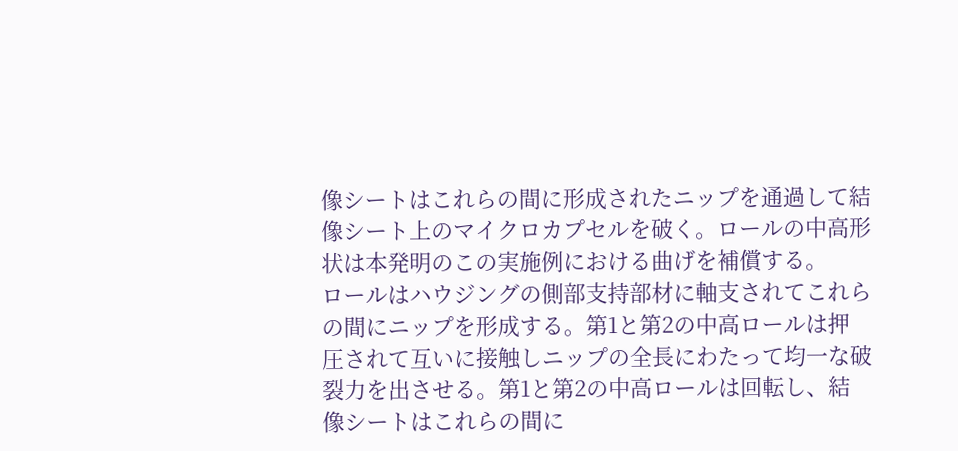像シートはこれらの間に形成されたニップを通過して結
像シート上のマイクロカプセルを破く。ロールの中高形
状は本発明のこの実施例における曲げを補償する。
ロールはハウジングの側部支持部材に軸支されてこれら
の間にニップを形成する。第1と第2の中高ロールは押
圧されて互いに接触しニップの全長にわたって均一な破
裂力を出させる。第1と第2の中高ロールは回転し、結
像シートはこれらの間に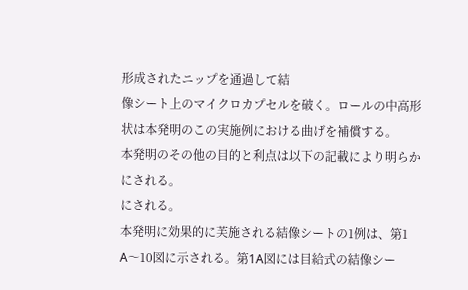形成されたニップを通過して結
像シート上のマイクロカプセルを破く。ロールの中高形
状は本発明のこの実施例における曲げを補償する。
本発明のその他の目的と利点は以下の記載により明らか
にされる。
にされる。
本発明に効果的に芙施される結像シートの1例は、第1
A〜10図に示される。第1A図には目給式の結像シー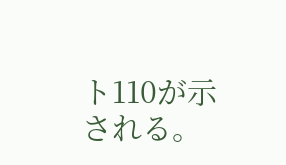ト110が示される。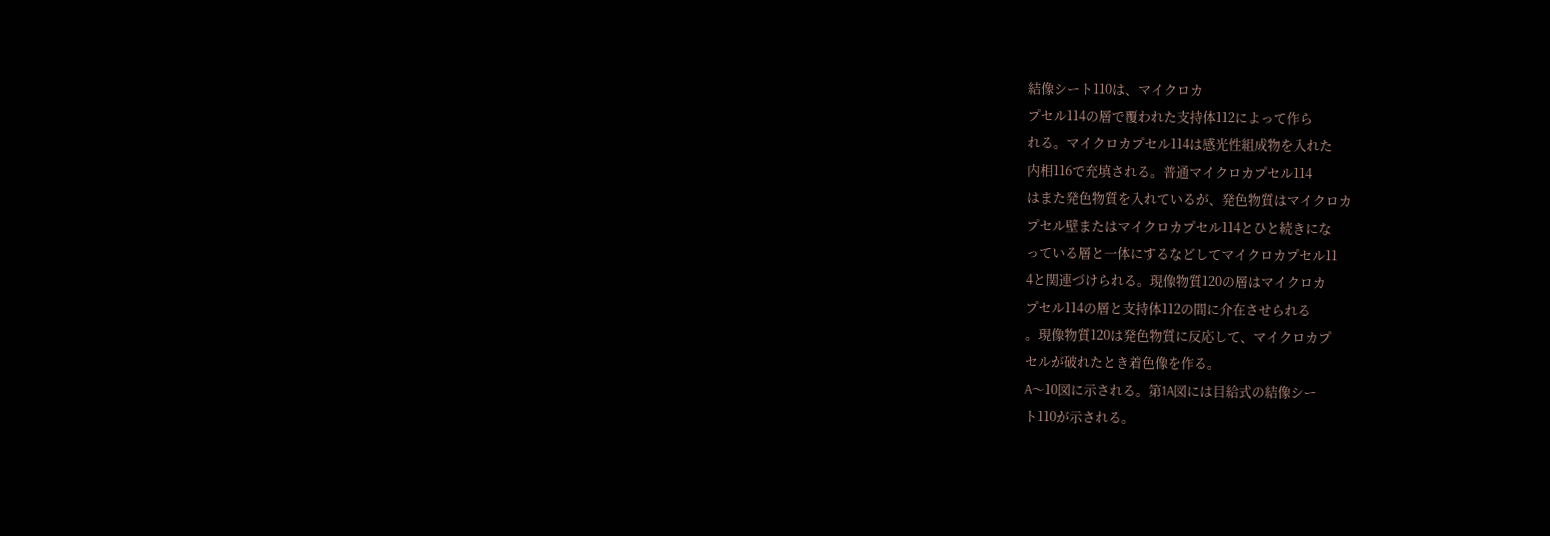結像シート110は、マイクロカ
プセル114の層で覆われた支持体112によって作ら
れる。マイクロカプセル114は感光性組成物を入れた
内相116で充填される。普通マイクロカプセル114
はまた発色物質を入れているが、発色物質はマイクロカ
プセル壁またはマイクロカプセル114とひと続きにな
っている層と一体にするなどしてマイクロカプセル11
4と関連づけられる。現像物質120の層はマイクロカ
プセル114の層と支持体112の間に介在させられる
。現像物質120は発色物質に反応して、マイクロカプ
セルが破れたとき着色像を作る。
A〜10図に示される。第1A図には目給式の結像シー
ト110が示される。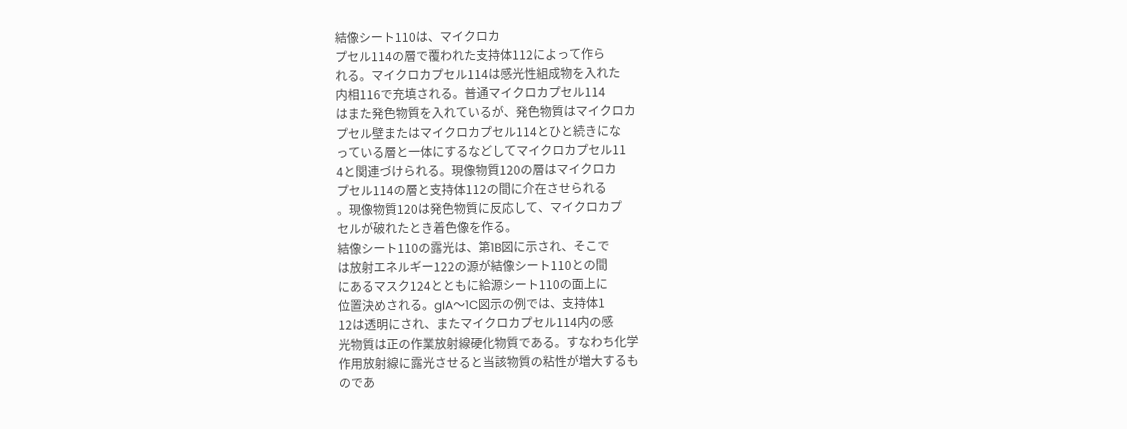結像シート110は、マイクロカ
プセル114の層で覆われた支持体112によって作ら
れる。マイクロカプセル114は感光性組成物を入れた
内相116で充填される。普通マイクロカプセル114
はまた発色物質を入れているが、発色物質はマイクロカ
プセル壁またはマイクロカプセル114とひと続きにな
っている層と一体にするなどしてマイクロカプセル11
4と関連づけられる。現像物質120の層はマイクロカ
プセル114の層と支持体112の間に介在させられる
。現像物質120は発色物質に反応して、マイクロカプ
セルが破れたとき着色像を作る。
結像シート110の露光は、第1B図に示され、そこで
は放射エネルギー122の源が結像シート110との間
にあるマスク124とともに給源シート110の面上に
位置決めされる。glA〜1C図示の例では、支持体1
12は透明にされ、またマイクロカプセル114内の感
光物質は正の作業放射線硬化物質である。すなわち化学
作用放射線に露光させると当該物質の粘性が増大するも
のであ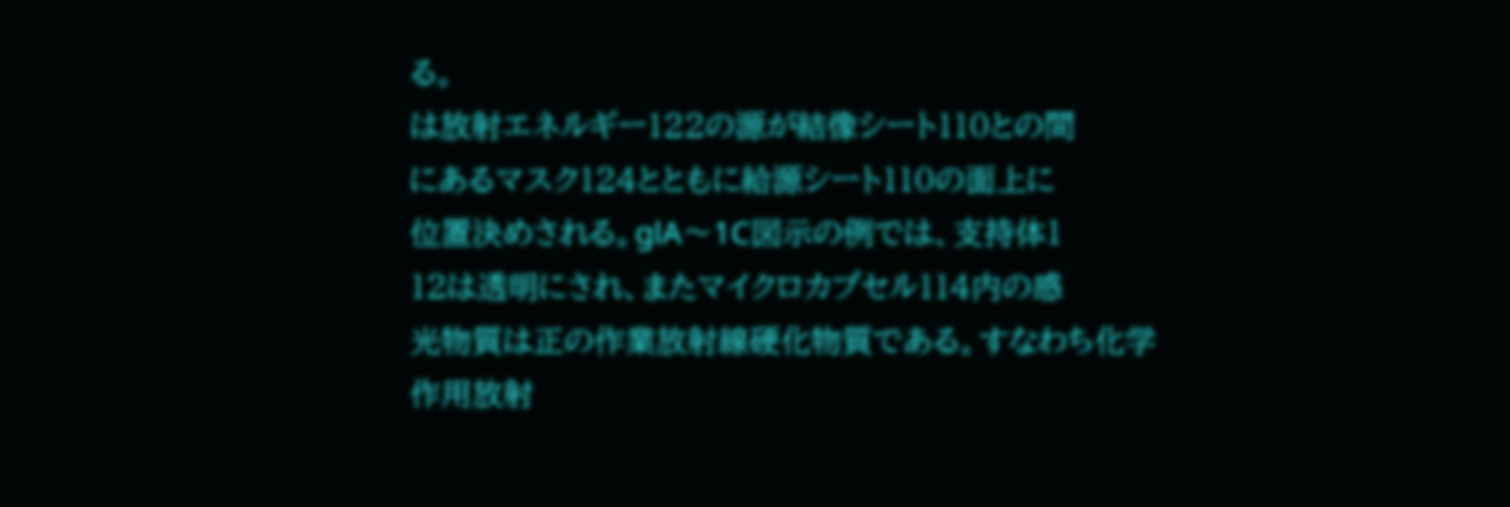る。
は放射エネルギー122の源が結像シート110との間
にあるマスク124とともに給源シート110の面上に
位置決めされる。glA〜1C図示の例では、支持体1
12は透明にされ、またマイクロカプセル114内の感
光物質は正の作業放射線硬化物質である。すなわち化学
作用放射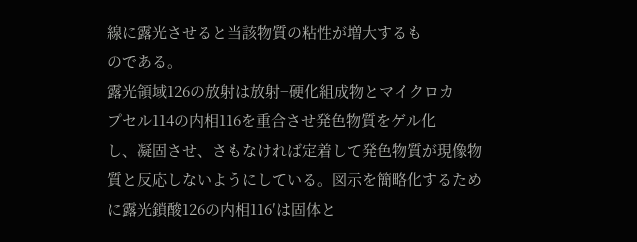線に露光させると当該物質の粘性が増大するも
のである。
露光領域126の放射は放射−硬化組成物とマイクロカ
プセル114の内相116を重合させ発色物質をゲル化
し、凝固させ、さもなければ定着して発色物質が現像物
質と反応しないようにしている。図示を簡略化するため
に露光鎖酸126の内相116′は固体と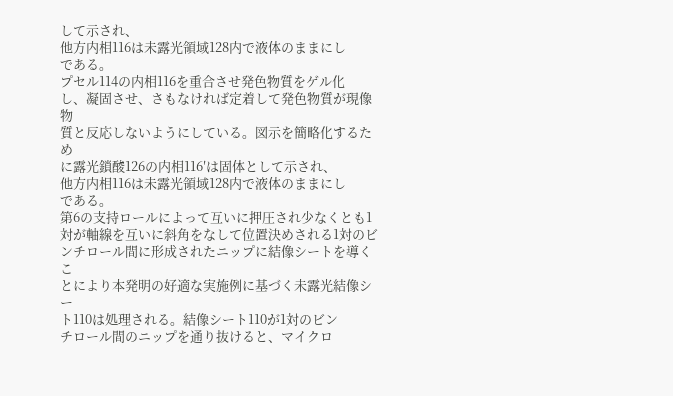して示され、
他方内相116は未露光領域128内で液体のままにし
である。
プセル114の内相116を重合させ発色物質をゲル化
し、凝固させ、さもなければ定着して発色物質が現像物
質と反応しないようにしている。図示を簡略化するため
に露光鎖酸126の内相116′は固体として示され、
他方内相116は未露光領域128内で液体のままにし
である。
第6の支持ロールによって互いに押圧され少なくとも1
対が軸線を互いに斜角をなして位置決めされる1対のビ
ンチロール間に形成されたニップに結像シートを導くこ
とにより本発明の好適な実施例に基づく未露光結像シー
ト110は処理される。結像シート110が1対のビン
チロール間のニップを通り抜けると、マイクロ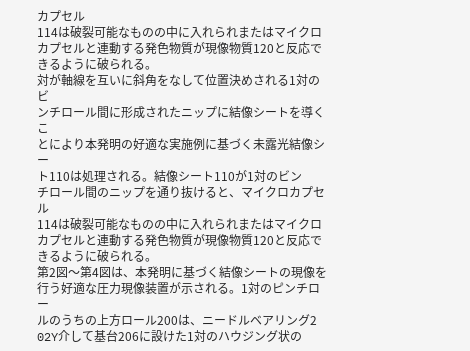カプセル
114は破裂可能なものの中に入れられまたはマイクロ
カプセルと連動する発色物質が現像物質120と反応で
きるように破られる。
対が軸線を互いに斜角をなして位置決めされる1対のビ
ンチロール間に形成されたニップに結像シートを導くこ
とにより本発明の好適な実施例に基づく未露光結像シー
ト110は処理される。結像シート110が1対のビン
チロール間のニップを通り抜けると、マイクロカプセル
114は破裂可能なものの中に入れられまたはマイクロ
カプセルと連動する発色物質が現像物質120と反応で
きるように破られる。
第2図〜第4図は、本発明に基づく結像シートの現像を
行う好適な圧力現像装置が示される。1対のピンチロー
ルのうちの上方ロール200は、ニードルベアリング2
02Y介して基台206に設けた1対のハウジング状の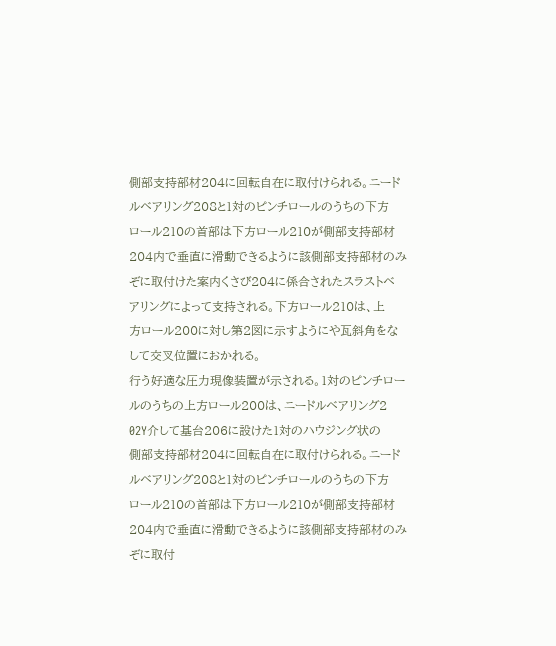側部支持部材204に回転自在に取付けられる。ニード
ルベアリング208と1対のピンチロールのうちの下方
ロール210の首部は下方ロール210が側部支持部材
204内で垂直に滑動できるように該側部支持部材のみ
ぞに取付けた案内くさび204に係合されたスラストベ
アリングによって支持される。下方ロール210は、上
方ロール200に対し第2図に示すようにや瓦斜角をな
して交叉位置におかれる。
行う好適な圧力現像装置が示される。1対のピンチロー
ルのうちの上方ロール200は、ニードルベアリング2
02Y介して基台206に設けた1対のハウジング状の
側部支持部材204に回転自在に取付けられる。ニード
ルベアリング208と1対のピンチロールのうちの下方
ロール210の首部は下方ロール210が側部支持部材
204内で垂直に滑動できるように該側部支持部材のみ
ぞに取付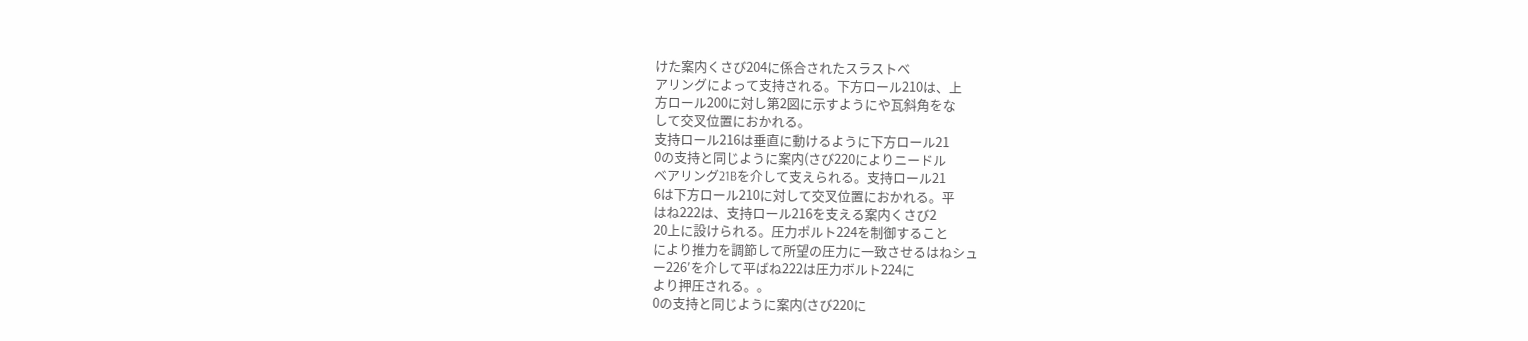けた案内くさび204に係合されたスラストベ
アリングによって支持される。下方ロール210は、上
方ロール200に対し第2図に示すようにや瓦斜角をな
して交叉位置におかれる。
支持ロール216は垂直に動けるように下方ロール21
0の支持と同じように案内(さび220によりニードル
ベアリング21Bを介して支えられる。支持ロール21
6は下方ロール210に対して交叉位置におかれる。平
はね222は、支持ロール216を支える案内くさび2
20上に設けられる。圧力ポルト224を制御すること
により推力を調節して所望の圧力に一致させるはねシュ
ー226′を介して平ばね222は圧力ボルト224に
より押圧される。。
0の支持と同じように案内(さび220に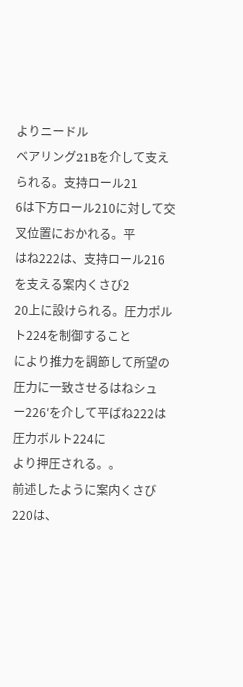よりニードル
ベアリング21Bを介して支えられる。支持ロール21
6は下方ロール210に対して交叉位置におかれる。平
はね222は、支持ロール216を支える案内くさび2
20上に設けられる。圧力ポルト224を制御すること
により推力を調節して所望の圧力に一致させるはねシュ
ー226′を介して平ばね222は圧力ボルト224に
より押圧される。。
前述したように案内くさび220は、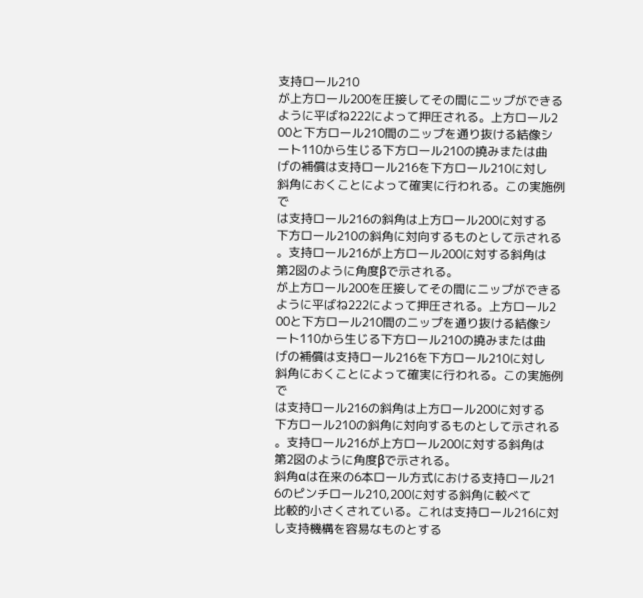支持ロール210
が上方ロール200を圧接してその間にニップができる
ように平ばね222によって押圧される。上方ロール2
00と下方ロール210間のニップを通り抜ける結像シ
ート110から生じる下方ロール210の撓みまたは曲
げの補償は支持ロール216を下方ロール210に対し
斜角におくことによって確実に行われる。この実施例で
は支持ロール216の斜角は上方ロール200に対する
下方ロール210の斜角に対向するものとして示される
。支持ロール216が上方ロール200に対する斜角は
第2図のように角度βで示される。
が上方ロール200を圧接してその間にニップができる
ように平ばね222によって押圧される。上方ロール2
00と下方ロール210間のニップを通り抜ける結像シ
ート110から生じる下方ロール210の撓みまたは曲
げの補償は支持ロール216を下方ロール210に対し
斜角におくことによって確実に行われる。この実施例で
は支持ロール216の斜角は上方ロール200に対する
下方ロール210の斜角に対向するものとして示される
。支持ロール216が上方ロール200に対する斜角は
第2図のように角度βで示される。
斜角αは在来の6本ロール方式における支持ロール21
6のピンチロール210,200に対する斜角に較べて
比較的小さくされている。これは支持ロール216に対
し支持機構を容易なものとする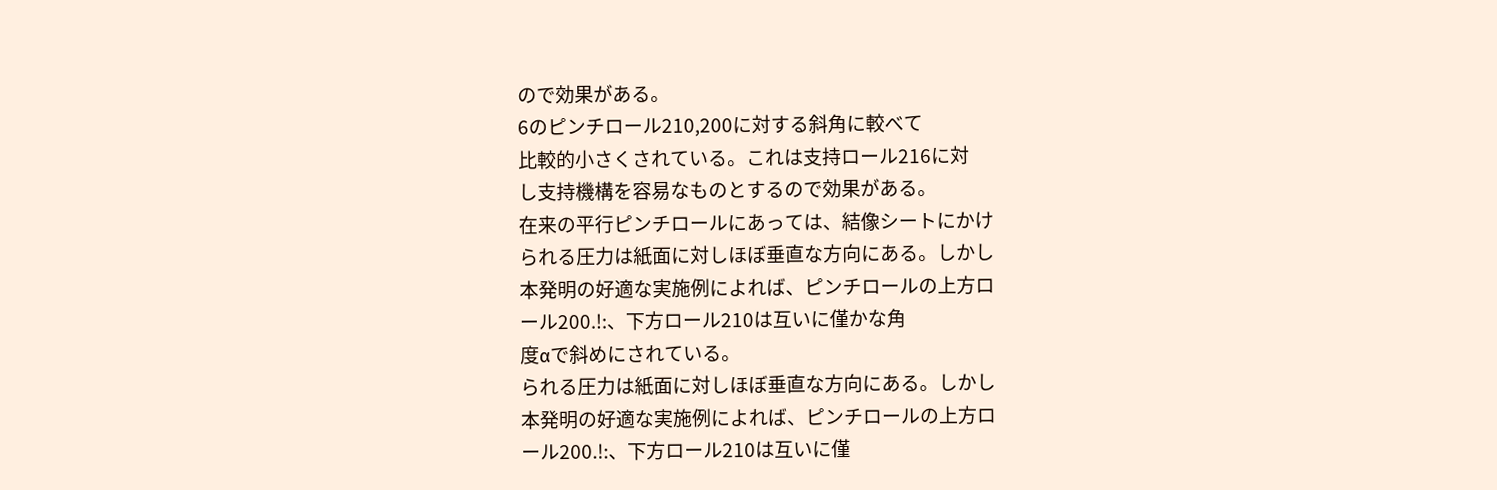ので効果がある。
6のピンチロール210,200に対する斜角に較べて
比較的小さくされている。これは支持ロール216に対
し支持機構を容易なものとするので効果がある。
在来の平行ピンチロールにあっては、結像シートにかけ
られる圧力は紙面に対しほぼ垂直な方向にある。しかし
本発明の好適な実施例によれば、ピンチロールの上方ロ
ール200.!:、下方ロール210は互いに僅かな角
度αで斜めにされている。
られる圧力は紙面に対しほぼ垂直な方向にある。しかし
本発明の好適な実施例によれば、ピンチロールの上方ロ
ール200.!:、下方ロール210は互いに僅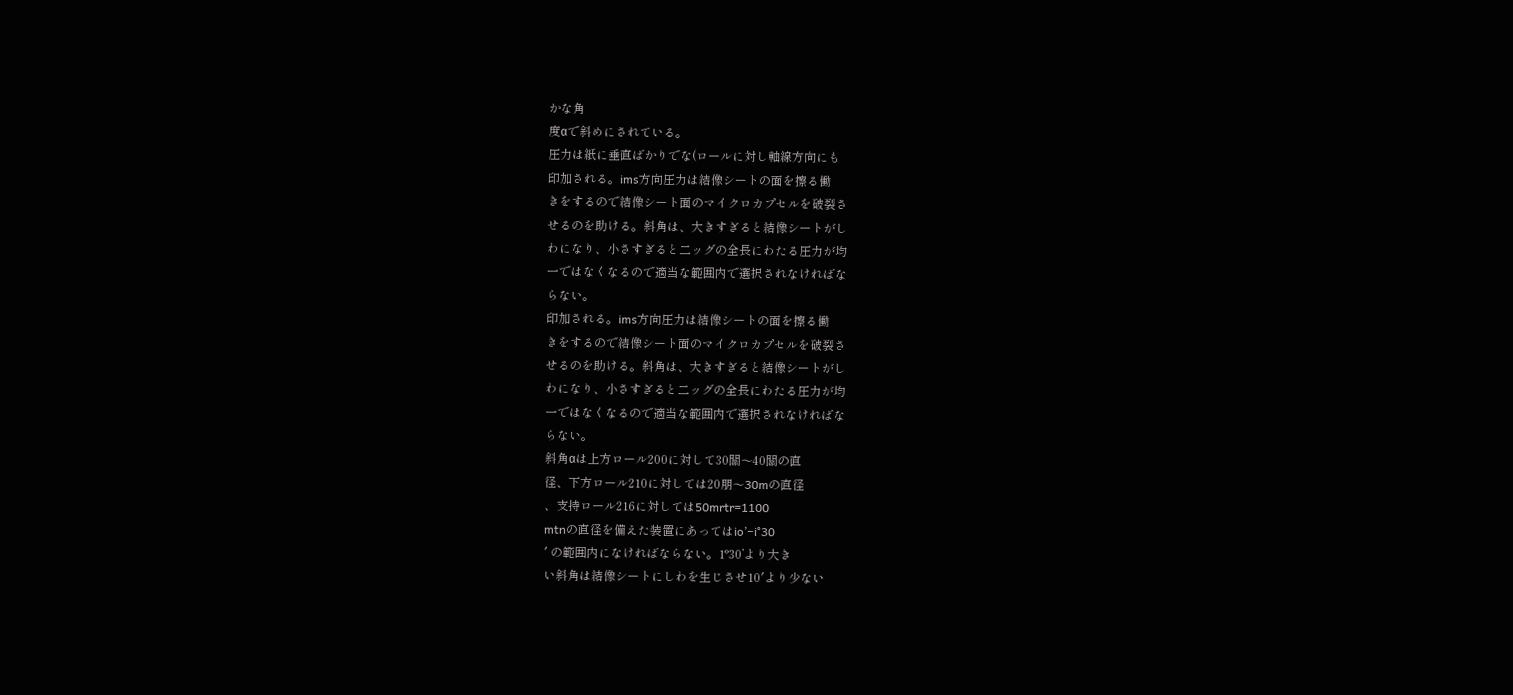かな角
度αで斜めにされている。
圧力は紙に垂直ばかりでな(ロールに対し軸線方向にも
印加される。ims方向圧力は結像シートの面を擦る働
きをするので結像シート面のマイクロカプセルを破裂さ
せるのを助ける。斜角は、大きすぎると結像シートがし
わになり、小さすぎると二ッグの全長にわたる圧力が均
一ではなくなるので適当な範囲内で選択されなければな
らない。
印加される。ims方向圧力は結像シートの面を擦る働
きをするので結像シート面のマイクロカプセルを破裂さ
せるのを助ける。斜角は、大きすぎると結像シートがし
わになり、小さすぎると二ッグの全長にわたる圧力が均
一ではなくなるので適当な範囲内で選択されなければな
らない。
斜角αは上方ロール200に対して30關〜40關の直
径、下方ロール210に対しては20朋〜30mの直径
、支持ロール216に対しては50mrtr=1100
mtnの直径を備えた装置にあってはio’−i°30
′ の範囲内になければならない。1°30’より大き
い斜角は結像シートにしわを生じさせ10′より少ない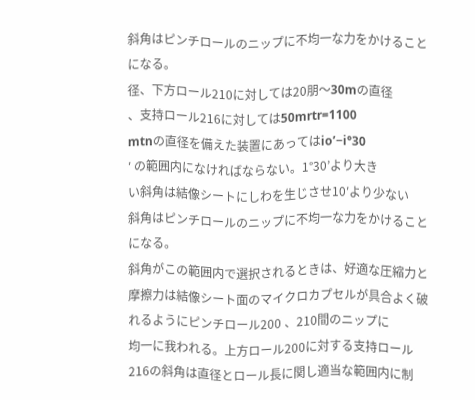斜角はピンチロールのニップに不均一な力をかけること
になる。
径、下方ロール210に対しては20朋〜30mの直径
、支持ロール216に対しては50mrtr=1100
mtnの直径を備えた装置にあってはio’−i°30
′ の範囲内になければならない。1°30’より大き
い斜角は結像シートにしわを生じさせ10′より少ない
斜角はピンチロールのニップに不均一な力をかけること
になる。
斜角がこの範囲内で選択されるときは、好適な圧縮力と
摩擦力は結像シート面のマイクロカプセルが具合よく破
れるようにピンチロール200 、210間のニップに
均一に我われる。上方ロール200に対する支持ロール
216の斜角は直径とロール長に関し適当な範囲内に制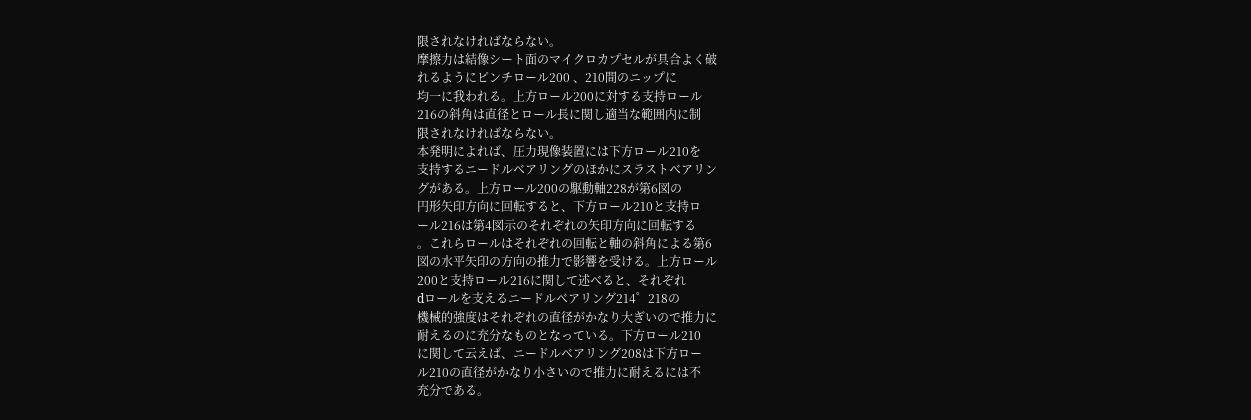限されなければならない。
摩擦力は結像シート面のマイクロカプセルが具合よく破
れるようにピンチロール200 、210間のニップに
均一に我われる。上方ロール200に対する支持ロール
216の斜角は直径とロール長に関し適当な範囲内に制
限されなければならない。
本発明によれば、圧力現像装置には下方ロール210を
支持するニードルベアリングのほかにスラストベアリン
グがある。上方ロール200の駆動軸228が第6図の
円形矢印方向に回転すると、下方ロール210と支持ロ
ール216は第4図示のそれぞれの矢印方向に回転する
。これらロールはそれぞれの回転と軸の斜角による第6
図の水平矢印の方向の推力で影響を受ける。上方ロール
200と支持ロール216に関して述べると、それぞれ
dロールを支えるニードルベアリング214゜218の
機械的強度はそれぞれの直径がかなり大ぎいので推力に
耐えるのに充分なものとなっている。下方ロール210
に関して云えば、ニードルベアリング208は下方ロー
ル210の直径がかなり小さいので推力に耐えるには不
充分である。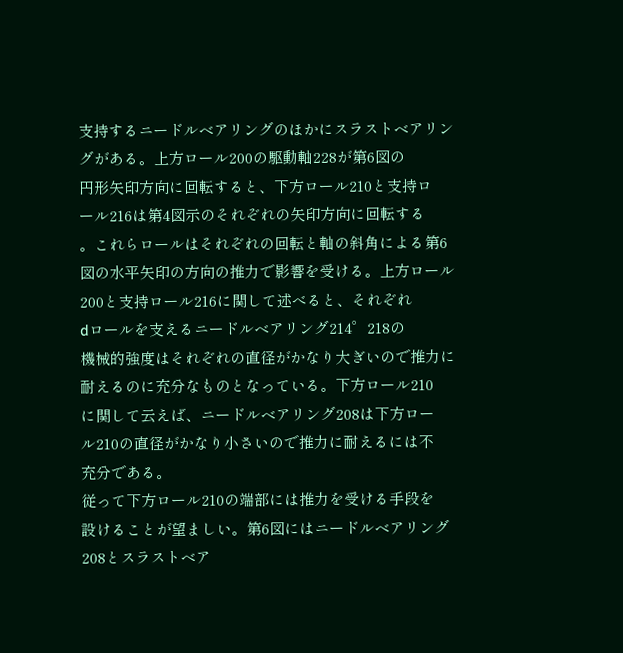支持するニードルベアリングのほかにスラストベアリン
グがある。上方ロール200の駆動軸228が第6図の
円形矢印方向に回転すると、下方ロール210と支持ロ
ール216は第4図示のそれぞれの矢印方向に回転する
。これらロールはそれぞれの回転と軸の斜角による第6
図の水平矢印の方向の推力で影響を受ける。上方ロール
200と支持ロール216に関して述べると、それぞれ
dロールを支えるニードルベアリング214゜218の
機械的強度はそれぞれの直径がかなり大ぎいので推力に
耐えるのに充分なものとなっている。下方ロール210
に関して云えば、ニードルベアリング208は下方ロー
ル210の直径がかなり小さいので推力に耐えるには不
充分である。
従って下方ロール210の端部には推力を受ける手段を
設けることが望ましい。第6図にはニードルベアリング
208とスラストベア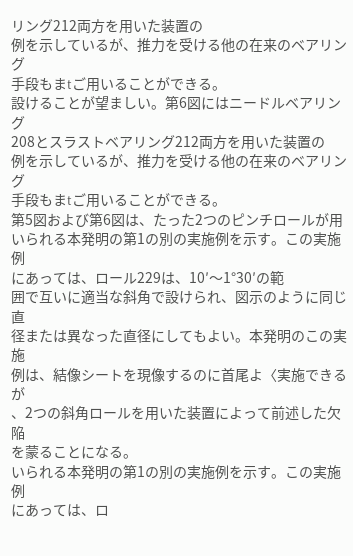リング212両方を用いた装置の
例を示しているが、推力を受ける他の在来のベアリング
手段もまtご用いることができる。
設けることが望ましい。第6図にはニードルベアリング
208とスラストベアリング212両方を用いた装置の
例を示しているが、推力を受ける他の在来のベアリング
手段もまtご用いることができる。
第5図および第6図は、たった2つのピンチロールが用
いられる本発明の第1の別の実施例を示す。この実施例
にあっては、ロール229は、10′〜1°30′の範
囲で互いに適当な斜角で設けられ、図示のように同じ直
径または異なった直径にしてもよい。本発明のこの実施
例は、結像シートを現像するのに首尾よ〈実施できるが
、2つの斜角ロールを用いた装置によって前述した欠陥
を蒙ることになる。
いられる本発明の第1の別の実施例を示す。この実施例
にあっては、ロ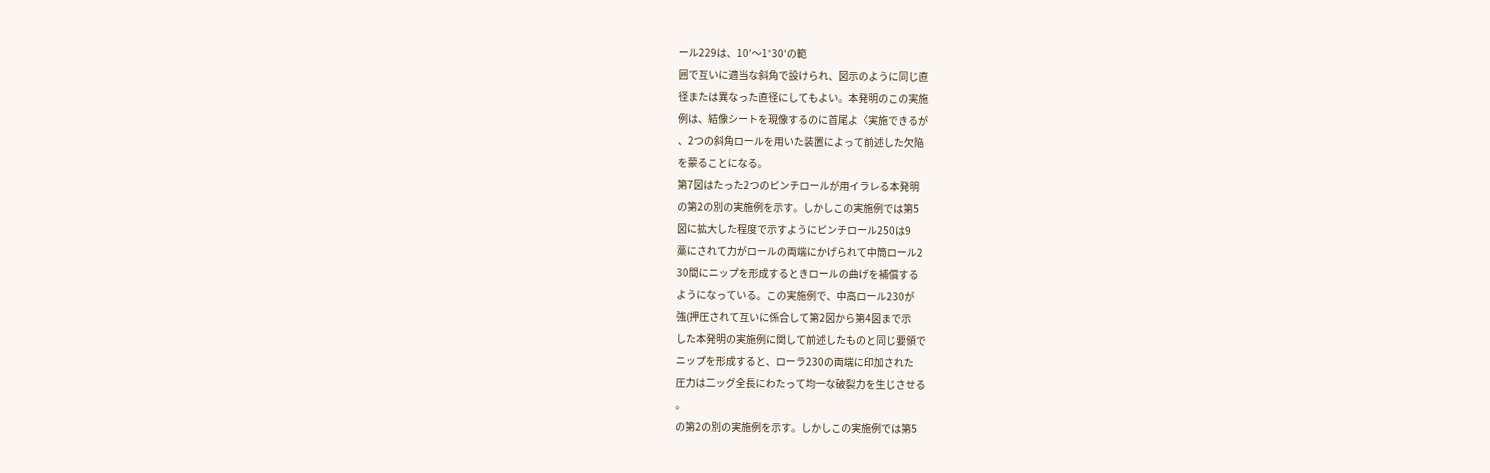ール229は、10′〜1°30′の範
囲で互いに適当な斜角で設けられ、図示のように同じ直
径または異なった直径にしてもよい。本発明のこの実施
例は、結像シートを現像するのに首尾よ〈実施できるが
、2つの斜角ロールを用いた装置によって前述した欠陥
を蒙ることになる。
第7図はたった2つのピンチロールが用イラレる本発明
の第2の別の実施例を示す。しかしこの実施例では第5
図に拡大した程度で示すようにピンチロール250は9
藁にされて力がロールの両端にかげられて中筒ロール2
30間にニップを形成するときロールの曲げを補償する
ようになっている。この実施例で、中高ロール230が
強(押圧されて互いに係合して第2図から第4図まで示
した本発明の実施例に関して前述したものと同じ要領で
ニップを形成すると、ローラ230の両端に印加された
圧力は二ッグ全長にわたって均一な破裂力を生じさせる
。
の第2の別の実施例を示す。しかしこの実施例では第5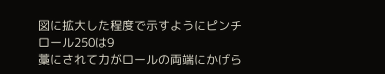図に拡大した程度で示すようにピンチロール250は9
藁にされて力がロールの両端にかげら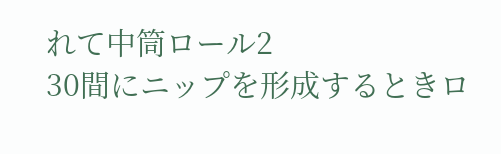れて中筒ロール2
30間にニップを形成するときロ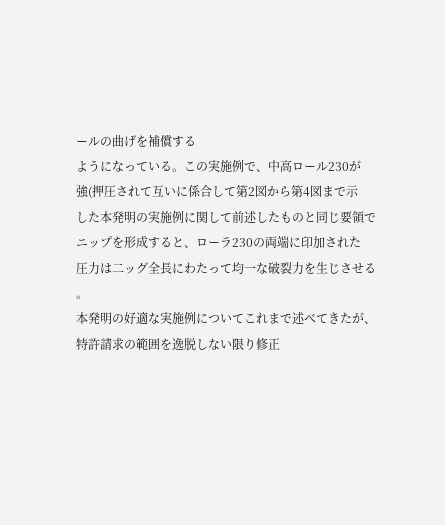ールの曲げを補償する
ようになっている。この実施例で、中高ロール230が
強(押圧されて互いに係合して第2図から第4図まで示
した本発明の実施例に関して前述したものと同じ要領で
ニップを形成すると、ローラ230の両端に印加された
圧力は二ッグ全長にわたって均一な破裂力を生じさせる
。
本発明の好適な実施例についてこれまで述べてきたが、
特許請求の範囲を逸脱しない限り修正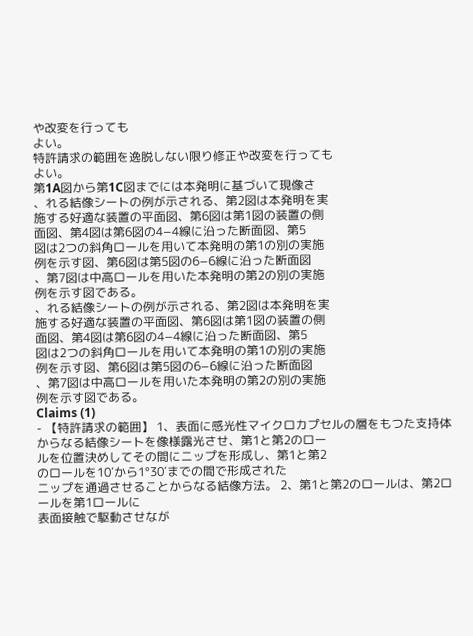や改変を行っても
よい。
特許請求の範囲を逸脱しない限り修正や改変を行っても
よい。
第1A図から第1C図までには本発明に基づいて現像さ
、れる結像シートの例が示される、第2図は本発明を実
施する好適な装置の平面図、第6図は第1図の装置の側
面図、第4図は第6図の4−4線に沿った断面図、第5
図は2つの斜角ロールを用いて本発明の第1の別の実施
例を示す図、第6図は第5図の6−6線に沿った断面図
、第7図は中高ロールを用いた本発明の第2の別の実施
例を示す図である。
、れる結像シートの例が示される、第2図は本発明を実
施する好適な装置の平面図、第6図は第1図の装置の側
面図、第4図は第6図の4−4線に沿った断面図、第5
図は2つの斜角ロールを用いて本発明の第1の別の実施
例を示す図、第6図は第5図の6−6線に沿った断面図
、第7図は中高ロールを用いた本発明の第2の別の実施
例を示す図である。
Claims (1)
- 【特許請求の範囲】 1、表面に感光性マイクロカプセルの層をもつた支持体
からなる結像シートを像様露光させ、第1と第2のロー
ルを位置決めしてその間にニップを形成し、第1と第2
のロールを10′から1°30′までの間で形成された
ニップを通過させることからなる結像方法。 2、第1と第2のロールは、第2ロールを第1ロールに
表面接触で駆動させなが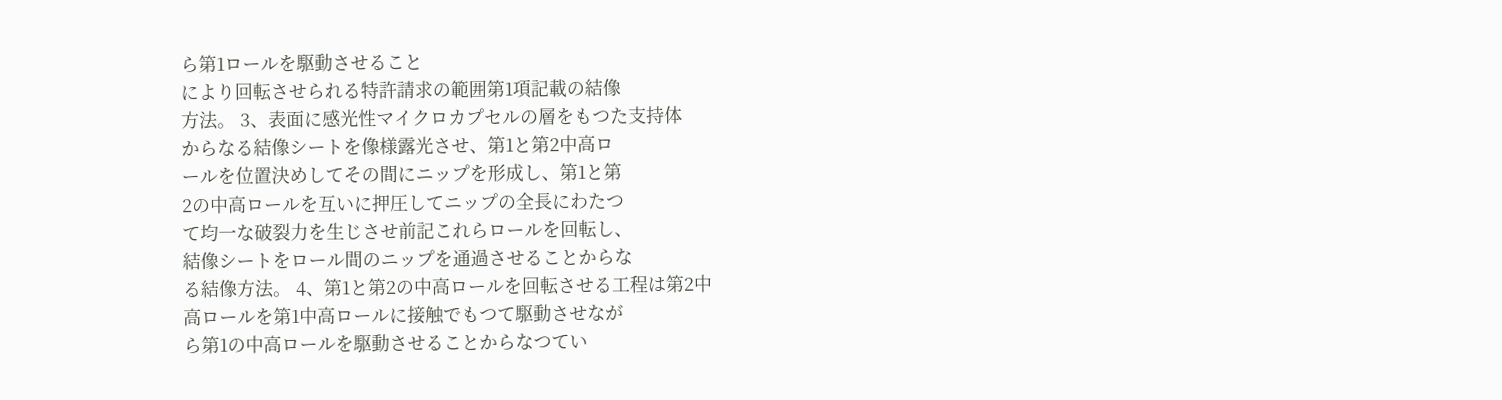ら第1ロールを駆動させること
により回転させられる特許請求の範囲第1項記載の結像
方法。 3、表面に感光性マイクロカプセルの層をもつた支持体
からなる結像シートを像様露光させ、第1と第2中高ロ
ールを位置決めしてその間にニップを形成し、第1と第
2の中高ロールを互いに押圧してニップの全長にわたつ
て均一な破裂力を生じさせ前記これらロールを回転し、
結像シートをロール間のニップを通過させることからな
る結像方法。 4、第1と第2の中高ロールを回転させる工程は第2中
高ロールを第1中高ロールに接触でもつて駆動させなが
ら第1の中高ロールを駆動させることからなつてい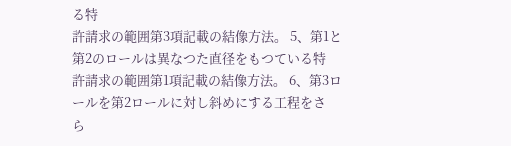る特
許請求の範囲第3項記載の結像方法。 5、第1と第2のロールは異なつた直径をもつている特
許請求の範囲第1項記載の結像方法。 6、第3ロールを第2ロールに対し斜めにする工程をさ
ら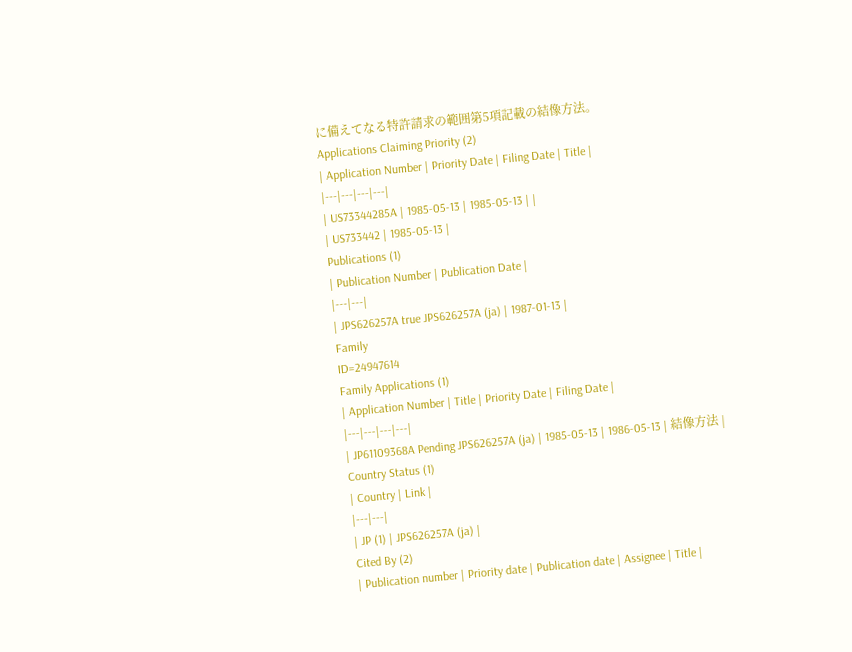に備えてなる特許請求の範囲第5項記載の結像方法。
Applications Claiming Priority (2)
| Application Number | Priority Date | Filing Date | Title |
|---|---|---|---|
| US73344285A | 1985-05-13 | 1985-05-13 | |
| US733442 | 1985-05-13 |
Publications (1)
| Publication Number | Publication Date |
|---|---|
| JPS626257A true JPS626257A (ja) | 1987-01-13 |
Family
ID=24947614
Family Applications (1)
| Application Number | Title | Priority Date | Filing Date |
|---|---|---|---|
| JP61109368A Pending JPS626257A (ja) | 1985-05-13 | 1986-05-13 | 結像方法 |
Country Status (1)
| Country | Link |
|---|---|
| JP (1) | JPS626257A (ja) |
Cited By (2)
| Publication number | Priority date | Publication date | Assignee | Title |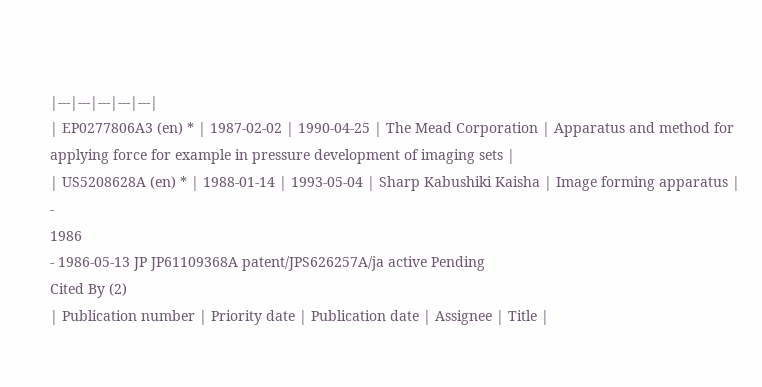|---|---|---|---|---|
| EP0277806A3 (en) * | 1987-02-02 | 1990-04-25 | The Mead Corporation | Apparatus and method for applying force for example in pressure development of imaging sets |
| US5208628A (en) * | 1988-01-14 | 1993-05-04 | Sharp Kabushiki Kaisha | Image forming apparatus |
-
1986
- 1986-05-13 JP JP61109368A patent/JPS626257A/ja active Pending
Cited By (2)
| Publication number | Priority date | Publication date | Assignee | Title |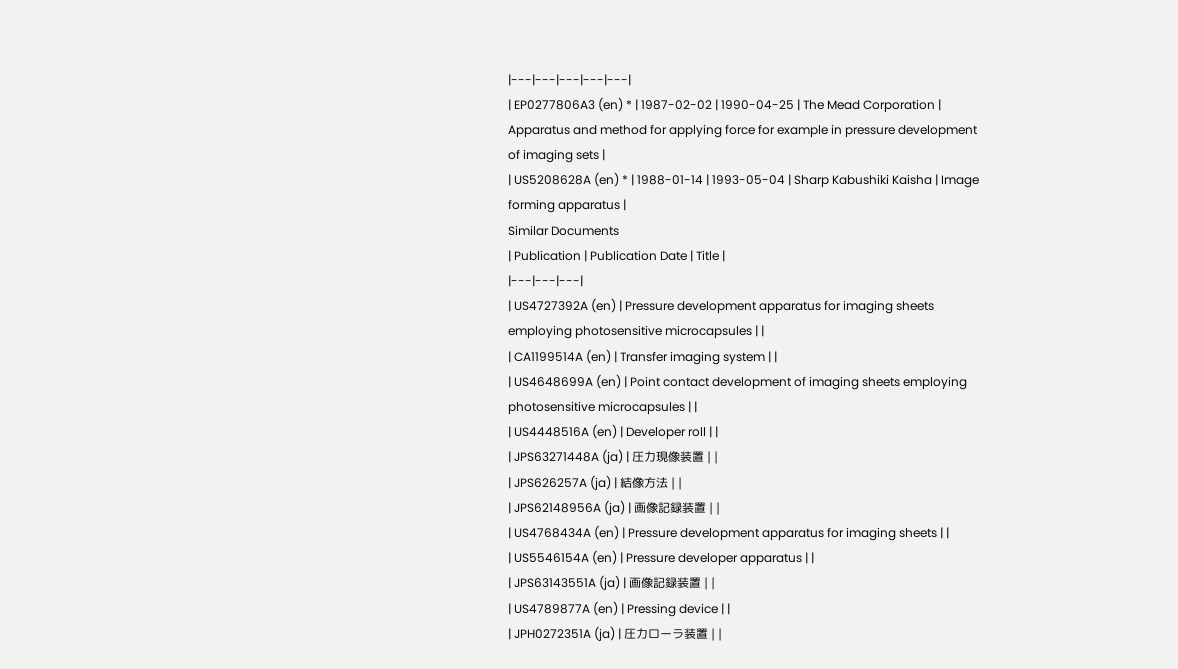|---|---|---|---|---|
| EP0277806A3 (en) * | 1987-02-02 | 1990-04-25 | The Mead Corporation | Apparatus and method for applying force for example in pressure development of imaging sets |
| US5208628A (en) * | 1988-01-14 | 1993-05-04 | Sharp Kabushiki Kaisha | Image forming apparatus |
Similar Documents
| Publication | Publication Date | Title |
|---|---|---|
| US4727392A (en) | Pressure development apparatus for imaging sheets employing photosensitive microcapsules | |
| CA1199514A (en) | Transfer imaging system | |
| US4648699A (en) | Point contact development of imaging sheets employing photosensitive microcapsules | |
| US4448516A (en) | Developer roll | |
| JPS63271448A (ja) | 圧力現像装置 | |
| JPS626257A (ja) | 結像方法 | |
| JPS62148956A (ja) | 画像記録装置 | |
| US4768434A (en) | Pressure development apparatus for imaging sheets | |
| US5546154A (en) | Pressure developer apparatus | |
| JPS63143551A (ja) | 画像記録装置 | |
| US4789877A (en) | Pressing device | |
| JPH0272351A (ja) | 圧力ローラ装置 | |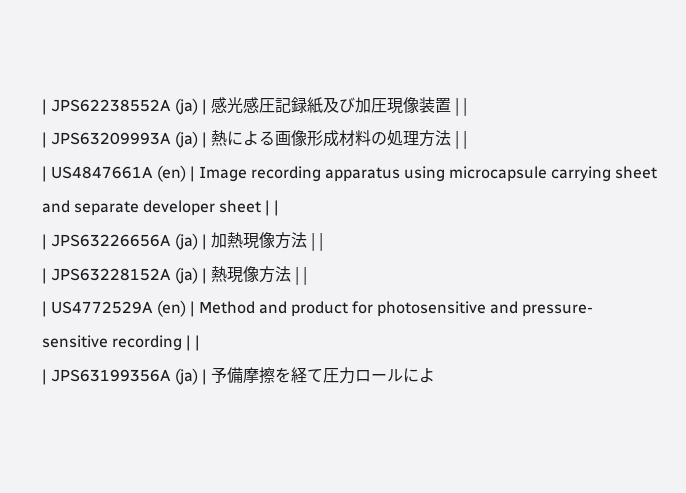| JPS62238552A (ja) | 感光感圧記録紙及び加圧現像装置 | |
| JPS63209993A (ja) | 熱による画像形成材料の処理方法 | |
| US4847661A (en) | Image recording apparatus using microcapsule carrying sheet and separate developer sheet | |
| JPS63226656A (ja) | 加熱現像方法 | |
| JPS63228152A (ja) | 熱現像方法 | |
| US4772529A (en) | Method and product for photosensitive and pressure-sensitive recording | |
| JPS63199356A (ja) | 予備摩擦を経て圧力ロールによ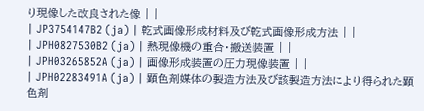り現像した改良された像 | |
| JP3754147B2 (ja) | 乾式画像形成材料及び乾式画像形成方法 | |
| JPH0827530B2 (ja) | 熱現像機の重合・搬送装置 | |
| JPH03265852A (ja) | 画像形成装置の圧力現像装置 | |
| JPH02283491A (ja) | 顕色剤媒体の製造方法及び該製造方法により得られた顕色剤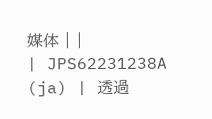媒体 | |
| JPS62231238A (ja) | 透過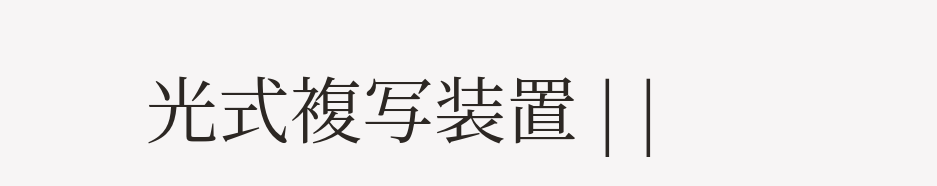光式複写装置 | |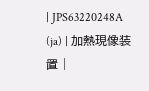| JPS63220248A (ja) | 加熱現像装置 |